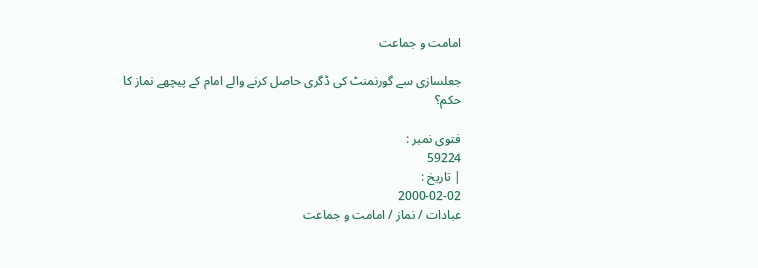امامت و جماعت

جعلسازی سے گورنمنٹ کی ڈگری حاصل کرنے والے امام کے پیچھے نماز کا حکم؟

فتوی نمبر :
59224
| تاریخ :
2000-02-02
عبادات / نماز / امامت و جماعت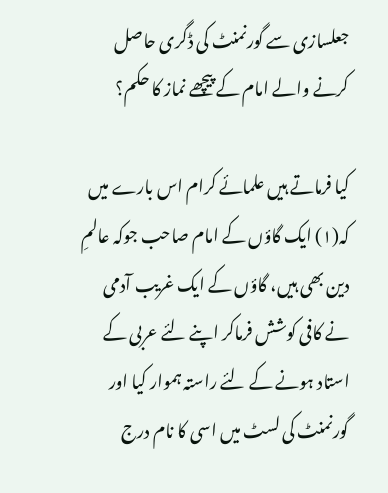جعلسازی سے گورنمنٹ کی ڈگری حاصل کرنے والے امام کے پیچھے نماز کا حکم؟

کیا فرماتے ہیں علمائے کرام اس بارے میں کہ(۱) ایک گاؤں کے امام صاحب جوکہ عالمِ دین بھی ہیں، گاؤں کے ایک غریب آدمی نے کافی کوشش فرماکر اپنے لئے عربی کے استاد ہونے کے لئے راستہ ہموار کیا اور گورنمنٹ کی لسٹ میں اسی کا نام درج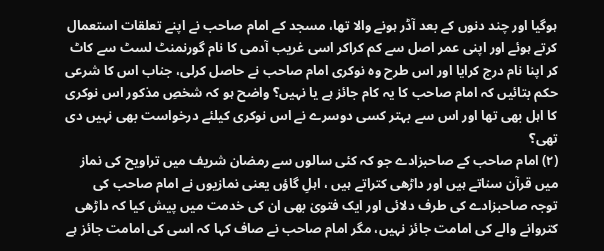ہوگیا اور چند دنوں کے بعد آڈر ہونے والا تھا، مسجد کے امام صاحب نے اپنے تعلقات استعمال کرتے ہوئے اور اپنی عمر اصل سے کم کراکر اسی غریب آدمی کا نام گورنمنٹ لسٹ سے کاٹ کر اپنا نام درج کرایا اور اس طرح وہ نوکری امام صاحب نے حاصل کرلی، جناب اس کا شرعی حکم بتائیں کہ امام صاحب کا یہ کام جائز ہے یا نہیں؟ واضح ہو کہ شخصِ مذکور اس نوکری کا اہل بھی تھا اور اس سے بہتر کسی دوسرے نے اس نوکری کیلئے درخواست بھی نہیں دی تھی؟
(۲) امام صاحب کے صاحبزادے جو کہ کئی سالوں سے رمضان شریف میں تراویح کی نماز میں قرآن سناتے ہیں اور داڑھی کتراتے ہیں ، اہلِ گاؤں یعنی نمازیوں نے امام صاحب کی توجہ صاحبزادے کی طرف دلائی اور ایک فتویٰ بھی ان کی خدمت میں پیش کیا کہ داڑھی کتروانے والے کی امامت جائز نہیں، مگر امام صاحب نے صاف کہا کہ اسی کی امامت جائز ہے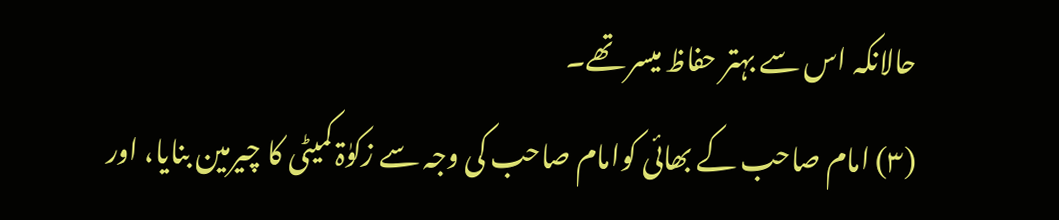حالانکہ اس سے بہتر حفاظ میسر تھے۔
(۳) امام صاحب کے بھائی کوامام صاحب کی وجہ سے زکوٰۃ کمیٹی کا چیرمین بنایا، اور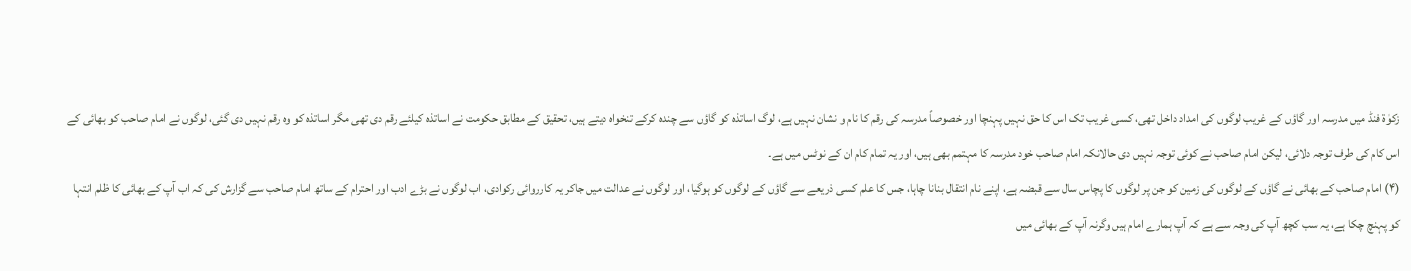زکوٰۃ فنڈ میں مدرسہ اور گاؤں کے غریب لوگوں کی امداد داخل تھی، کسی غریب تک اس کا حق نہیں پہنچا اور خصوصاً مدرسہ کی رقم کا نام و نشان نہیں ہے، لوگ اساتذہ کو گاؤں سے چندہ کرکے تنخواہ دیتے ہیں، تحقیق کے مطابق حکومت نے اساتذہ کیلئے رقم دی تھی مگر اساتذہ کو وہ رقم نہیں دی گئی، لوگوں نے امام صاحب کو بھائی کے اس کام کی طرف توجہ دلائی، لیکن امام صاحب نے کوئی توجہ نہیں دی حالانکہ امام صاحب خود مدرسہ کا مہتمم بھی ہیں، اور یہ تمام کام ان کے نوٹس میں ہے۔
(۴) امام صاحب کے بھائی نے گاؤں کے لوگوں کی زمین کو جن پر لوگوں کا پچاس سال سے قبضہ ہے، اپنے نام انتقال بنانا چاہا، جس کا علم کسی ذریعے سے گاؤں کے لوگوں کو ہوگیا، اور لوگوں نے عدالت میں جاکر یہ کارروائی رکوادی، اب لوگوں نے بڑے ادب اور احترام کے ساتھ امام صاحب سے گزارش کی کہ اب آپ کے بھائی کا ظلم انتہا کو پہنچ چکا ہے، یہ سب کچھ آپ کی وجہ سے ہے کہ آپ ہمارے امام ہیں وگرنہ آپ کے بھائی میں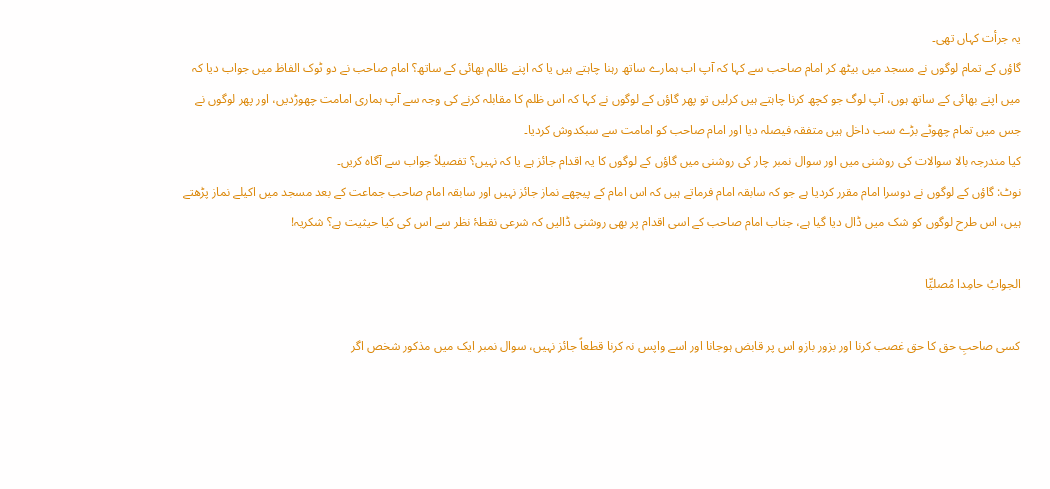یہ جرأت کہاں تھی۔
گاؤں کے تمام لوگوں نے مسجد میں بیٹھ کر امام صاحب سے کہا کہ آپ اب ہمارے ساتھ رہنا چاہتے ہیں یا کہ اپنے ظالم بھائی کے ساتھ؟ امام صاحب نے دو ٹوک الفاظ میں جواب دیا کہ میں اپنے بھائی کے ساتھ ہوں، آپ لوگ جو کچھ کرنا چاہتے ہیں کرلیں تو پھر گاؤں کے لوگوں نے کہا کہ اس ظلم کا مقابلہ کرنے کی وجہ سے آپ ہماری امامت چھوڑدیں، اور پھر لوگوں نے جس میں تمام چھوٹے بڑے سب داخل ہیں متفقہ فیصلہ دیا اور امام صاحب کو امامت سے سبکدوش کردیا۔
کیا مندرجہ بالا سوالات کی روشنی میں اور سوال نمبر چار کی روشنی میں گاؤں کے لوگوں کا یہ اقدام جائز ہے یا کہ نہیں؟ تفصیلاً جواب سے آگاہ کریں۔
نوٹ: گاؤں کے لوگوں نے دوسرا امام مقرر کردیا ہے جو کہ سابقہ امام فرماتے ہیں کہ اس امام کے پیچھے نماز جائز نہیں اور سابقہ امام صاحب جماعت کے بعد مسجد میں اکیلے نماز پڑھتے ہیں، اس طرح لوگوں کو شک میں ڈال دیا گیا ہے، جناب امام صاحب کے اسی اقدام پر بھی روشنی ڈالیں کہ شرعی نقطۂ نظر سے اس کی کیا حیثیت ہے؟ شکریہ!

الجوابُ حامِدا مُصلیِّا

کسی صاحبِ حق کا حق غصب کرنا اور بزور بازو اس پر قابض ہوجانا اور اسے واپس نہ کرنا قطعاً جائز نہیں، سوال نمبر ایک میں مذکور شخص اگر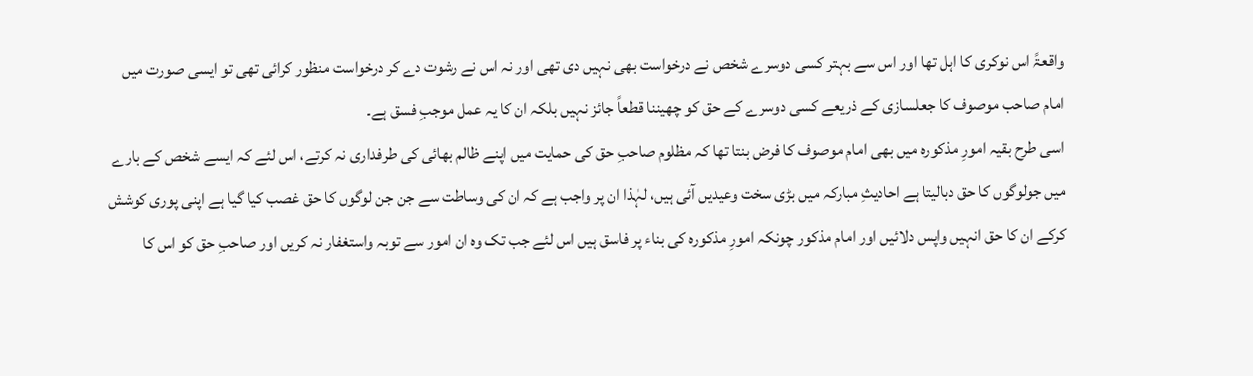واقعۃً اس نوکری کا اہل تھا اور اس سے بہتر کسی دوسرے شخص نے درخواست بھی نہیں دی تھی اور نہ اس نے رشوت دے کر درخواست منظور کرائی تھی تو ایسی صورت میں امام صاحب موصوف کا جعلسازی کے ذریعے کسی دوسرے کے حق کو چھیننا قطعاً جائز نہیں بلکہ ان کا یہ عمل موجبِ فسق ہے۔
اسی طرح بقیہ امورِ مذکورہ میں بھی امام موصوف کا فرض بنتا تھا کہ مظلوم صاحبِ حق کی حمایت میں اپنے ظالم بھائی کی طرفداری نہ کرتے، اس لئے کہ ایسے شخص کے بارے میں جولوگوں کا حق دبالیتا ہے احادیثِ مبارکہ میں بڑی سخت وعیدیں آئی ہیں، لہٰذا ان پر واجب ہے کہ ان کی وساطت سے جن جن لوگوں کا حق غصب کیا گیا ہے اپنی پوری کوشش کرکے ان کا حق انہیں واپس دلائیں اور امام مذکور چونکہ امورِ مذکورہ کی بناء پر فاسق ہیں اس لئے جب تک وہ ان امور سے توبہ واستغفار نہ کریں اور صاحبِ حق کو اس کا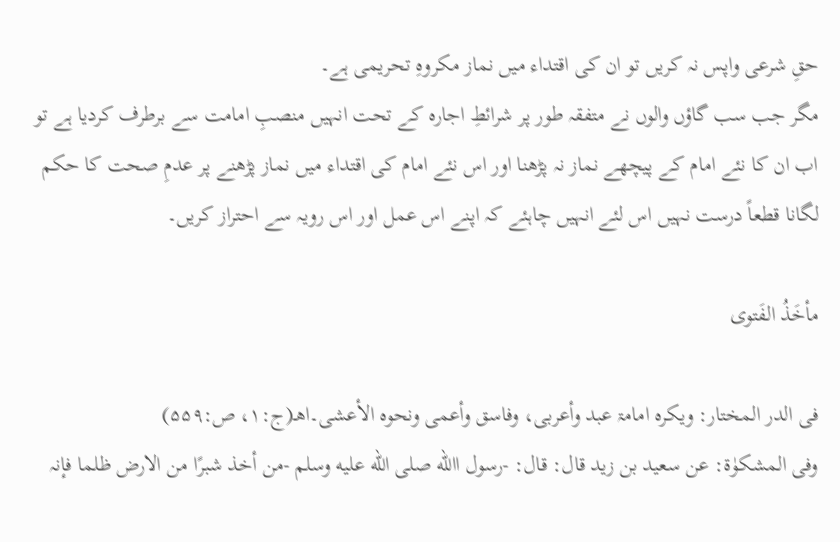حقِ شرعی واپس نہ کریں تو ان کی اقتداء میں نماز مکروہِ تحریمی ہے۔
مگر جب سب گاؤں والوں نے متفقہ طور پر شرائطِ اجارہ کے تحت انہیں منصبِ امامت سے برطرف کردیا ہے تو اب ان کا نئے امام کے پیچھے نماز نہ پڑھنا اور اس نئے امام کی اقتداء میں نماز پڑھنے پر عدمِ صحت کا حکم لگانا قطعاً درست نہیں اس لئے انہیں چاہئے کہ اپنے اس عمل اور اس رویہ سے احتراز کریں۔

مأخَذُ الفَتوی

فی الدر المختار: ویکرہ امامۃ عبد وأعربی، وفاسق وأعمی ونحوہ الأعشی۔اھـ(ج:۱، ص:۵۵۹)
وفی المشکوٰۃ: عن سعید بن زید قال: قال: -رسول االله صلى الله عليه وسلم -من أخذ شبرًا من الارض ظلما فإنہ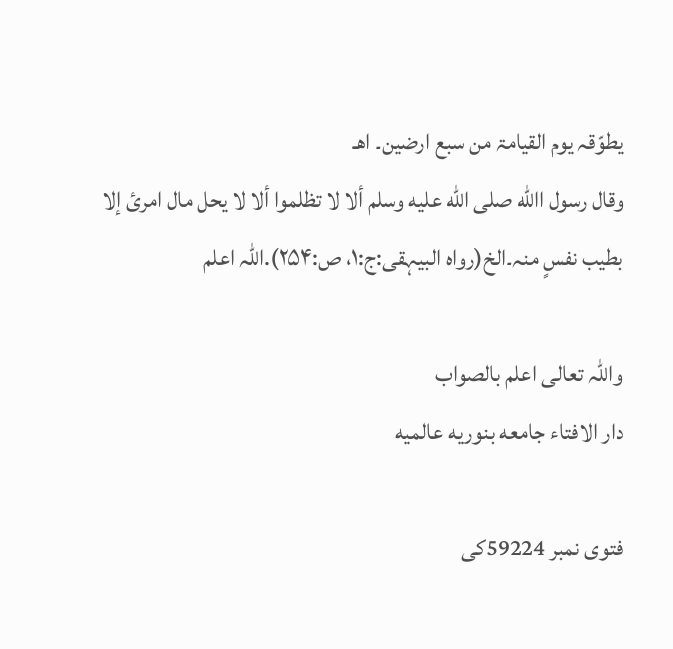یطوّقہ یوم القیامۃ من سبع ارضین۔ اھـ
وقال رسول االله صلى الله عليه وسلم ألا لا تظلموا ألا لا یحل مال امریٔ إلا بطیب نفسٍ منہ۔الخ(رواہ البیہقی:ج:۱، ص:۲۵۴).اللہ اعلم

واللہ تعالی اعلم بالصواب
دار الافتاء جامعه بنوریه عالمیه

فتوی نمبر 59224کی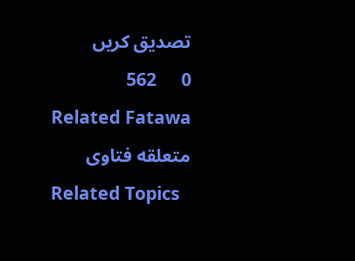تصدیق کریں
0     562
Related Fatawa متعلقه فتاوی
Related Topics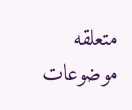متعلقه موضوعات